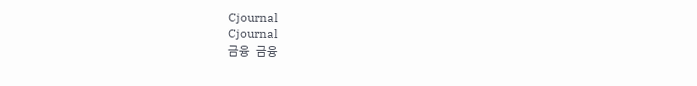Cjournal
Cjournal
금융  금융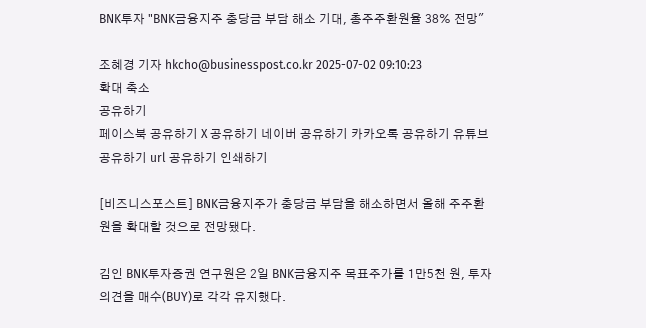BNK투자 "BNK금융지주 충당금 부담 해소 기대, 총주주환원율 38% 전망"

조혜경 기자 hkcho@businesspost.co.kr 2025-07-02 09:10:23
확대 축소
공유하기
페이스북 공유하기 X 공유하기 네이버 공유하기 카카오톡 공유하기 유튜브 공유하기 url 공유하기 인쇄하기

[비즈니스포스트] BNK금융지주가 충당금 부담을 해소하면서 올해 주주환원을 확대할 것으로 전망됐다.

김인 BNK투자증권 연구원은 2일 BNK금융지주 목표주가를 1만5천 원, 투자의견을 매수(BUY)로 각각 유지했다.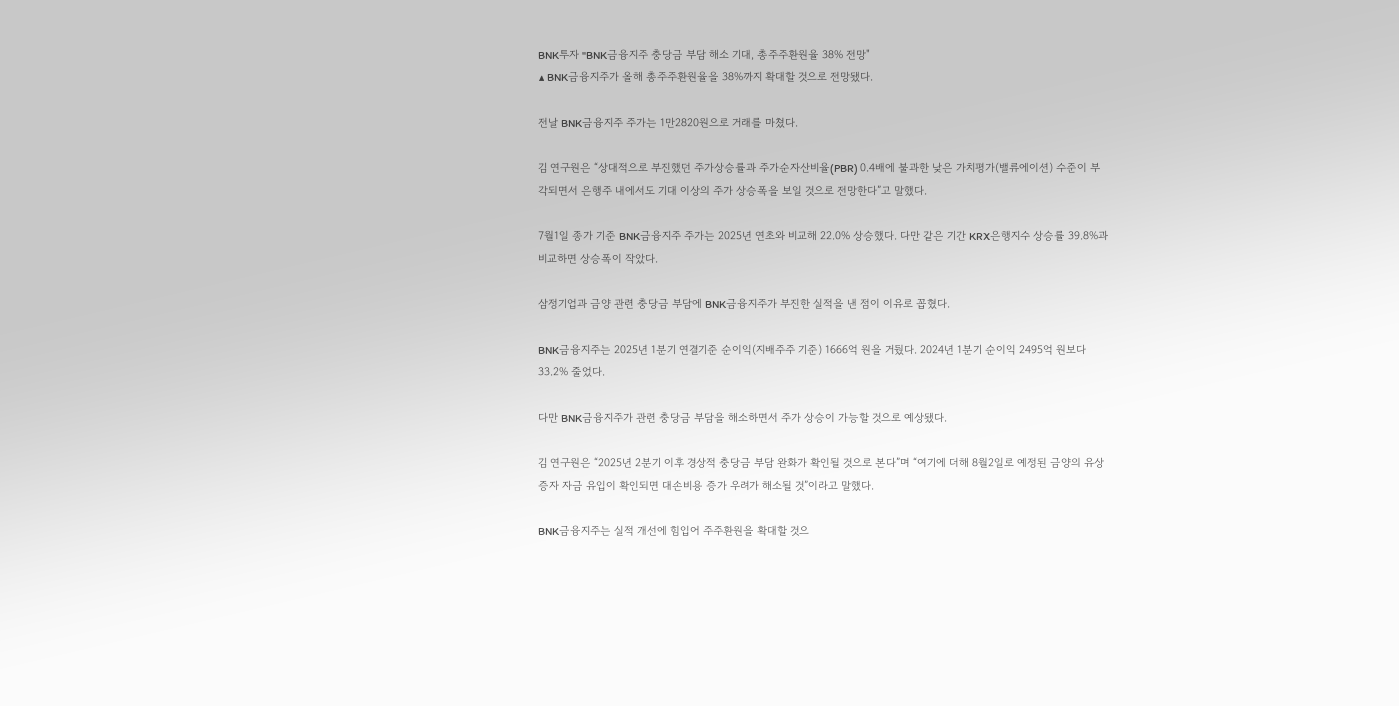BNK투자 "BNK금융지주 충당금 부담 해소 기대, 총주주환원율 38% 전망"
▲ BNK금융지주가 올해 총주주환원율을 38%까지 확대할 것으로 전망됐다.

전날 BNK금융지주 주가는 1만2820원으로 거래를 마쳤다.

김 연구원은 “상대적으로 부진했던 주가상승률과 주가순자산비율(PBR) 0.4배에 불과한 낮은 가치평가(밸류에이션) 수준이 부각되면서 은행주 내에서도 기대 이상의 주가 상승폭을 보일 것으로 전망한다”고 말했다.

7월1일 종가 기준 BNK금융지주 주가는 2025년 연초와 비교해 22.0% 상승했다. 다만 같은 기간 KRX은행지수 상승률 39.8%과 비교하면 상승폭이 작았다.

삼정기업과 금양 관련 충당금 부담에 BNK금융지주가 부진한 실적을 낸 점이 이유로 꼽혔다.

BNK금융지주는 2025년 1분기 연결기준 순이익(지배주주 기준) 1666억 원을 거뒀다. 2024년 1분기 순이익 2495억 원보다 33.2% 줄었다.

다만 BNK금융지주가 관련 충당금 부담을 해소하면서 주가 상승이 가능할 것으로 예상됐다.

김 연구원은 “2025년 2분기 이후 경상적 충당금 부담 완화가 확인될 것으로 본다”며 “여기에 더해 8월2일로 예정된 금양의 유상증자 자금 유입이 확인되면 대손비용 증가 우려가 해소될 것”이라고 말했다.

BNK금융지주는 실적 개선에 힘입어 주주환원을 확대할 것으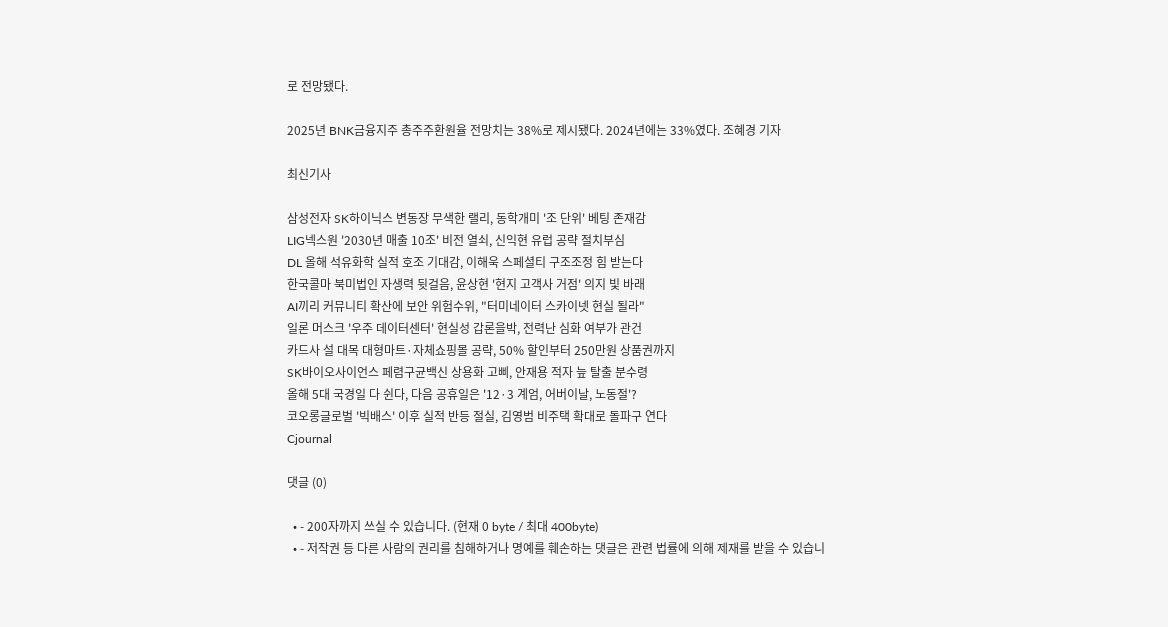로 전망됐다.

2025년 BNK금융지주 총주주환원율 전망치는 38%로 제시됐다. 2024년에는 33%였다. 조혜경 기자

최신기사

삼성전자 SK하이닉스 변동장 무색한 랠리, 동학개미 '조 단위' 베팅 존재감
LIG넥스원 '2030년 매출 10조' 비전 열쇠, 신익현 유럽 공략 절치부심
DL 올해 석유화학 실적 호조 기대감, 이해욱 스페셜티 구조조정 힘 받는다
한국콜마 북미법인 자생력 뒷걸음, 윤상현 '현지 고객사 거점' 의지 빛 바래
AI끼리 커뮤니티 확산에 보안 위험수위, "터미네이터 스카이넷 현실 될라"
일론 머스크 '우주 데이터센터' 현실성 갑론을박, 전력난 심화 여부가 관건
카드사 설 대목 대형마트·자체쇼핑몰 공략, 50% 할인부터 250만원 상품권까지
SK바이오사이언스 페렴구균백신 상용화 고삐, 안재용 적자 늪 탈출 분수령
올해 5대 국경일 다 쉰다, 다음 공휴일은 '12·3 계엄, 어버이날, 노동절'?
코오롱글로벌 '빅배스' 이후 실적 반등 절실, 김영범 비주택 확대로 돌파구 연다
Cjournal

댓글 (0)

  • - 200자까지 쓰실 수 있습니다. (현재 0 byte / 최대 400byte)
  • - 저작권 등 다른 사람의 권리를 침해하거나 명예를 훼손하는 댓글은 관련 법률에 의해 제재를 받을 수 있습니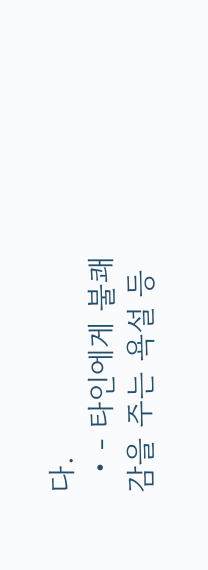다.
  • - 타인에게 불쾌감을 주는 욕설 등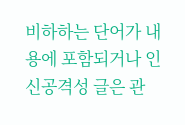비하하는 단어가 내용에 포함되거나 인신공격성 글은 관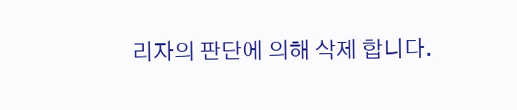리자의 판단에 의해 삭제 합니다.